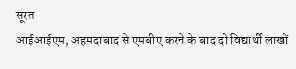सूरत
आईआईएम, अहमदाबाद से एमबीए करने के बाद दो विद्यार्थी लाखों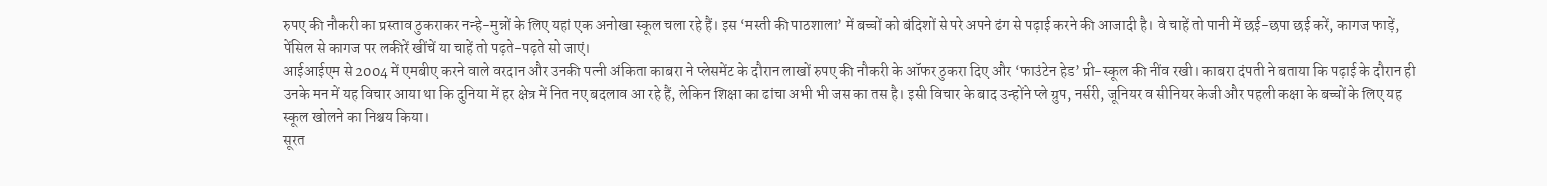रुपए की नौकरी का प्रस्ताव ठुकराकर नन्हे-मुन्नों के लिए यहां एक अनोखा स्कूल चला रहे हैं। इस ‘मस्ती की पाठशाला’ में बच्चों को बंदिशों से परे अपने ढंग से पढ़ाई करने की आजादी है। वे चाहें तो पानी में छई-छपा छई करें, कागज फाड़ें, पेंसिल से कागज पर लकीरें खींचें या चाहें तो पढ़ते-पढ़ते सो जाएं।
आईआईएम से 2004 में एमबीए करने वाले वरदान और उनकी पत्नी अंकिता काबरा ने प्लेसमेंट के दौरान लाखों रुपए की नौकरी के ऑफर ठुकरा दिए और ‘फाउंटेन हेड’ प्री-स्कूल की नींव रखी। काबरा दंपती ने बताया कि पढ़ाई के दौरान ही उनके मन में यह विचार आया था कि दुनिया में हर क्षेत्र में नित नए बदलाव आ रहे हैं, लेकिन शिक्षा का ढांचा अभी भी जस का तस है। इसी विचार के बाद उन्होंने प्ले ग्रुप, नर्सरी, जूनियर व सीनियर केजी और पहली कक्षा के बच्चों के लिए यह स्कूल खोलने का निश्चय किया।
सूरत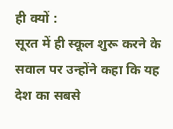ही क्यों :
सूरत में ही स्कूल शुरू करने के सवाल पर उन्होंने कहा कि यह देश का सबसे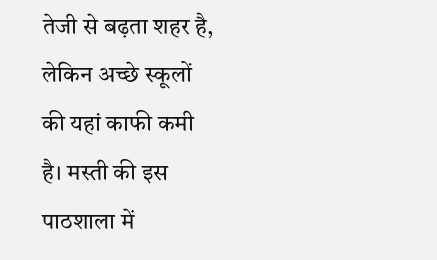तेजी से बढ़ता शहर है, लेकिन अच्छे स्कूलों की यहां काफी कमी है। मस्ती की इस पाठशाला में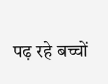पढ़ रहे बच्चों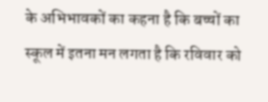के अभिभावकों का कहना है कि बच्चों का स्कूल में इतना मन लगता है कि रविवार को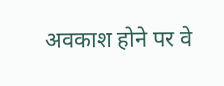अवकाश होने पर वे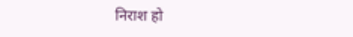निराश हो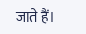जाते हैं।